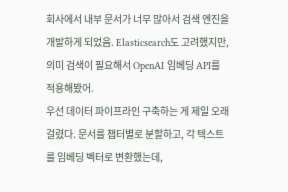회사에서 내부 문서가 너무 많아서 검색 엔진을 개발하게 되었음. Elasticsearch도 고려했지만, 의미 검색이 필요해서 OpenAI 임베딩 API를 적용해봤어.
우선 데이터 파이프라인 구축하는 게 제일 오래 걸렸다. 문서를 챕터별로 분할하고, 각 텍스트를 임베딩 벡터로 변환했는데,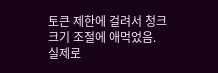토큰 제한에 걸려서 청크 크기 조절에 애먹었음.
실제로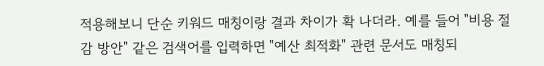적용해보니 단순 키워드 매칭이랑 결과 차이가 확 나더라. 예를 들어 "비용 절감 방안" 같은 검색어를 입력하면 "예산 최적화" 관련 문서도 매칭되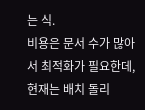는 식.
비용은 문서 수가 많아서 최적화가 필요한데, 현재는 배치 돌리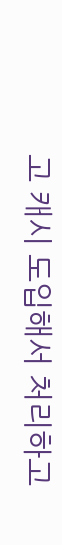고 캐시 도입해서 처리하고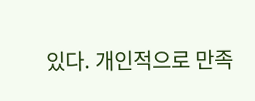있다. 개인적으로 만족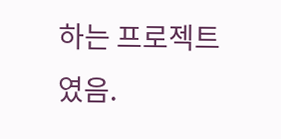하는 프로젝트였음.